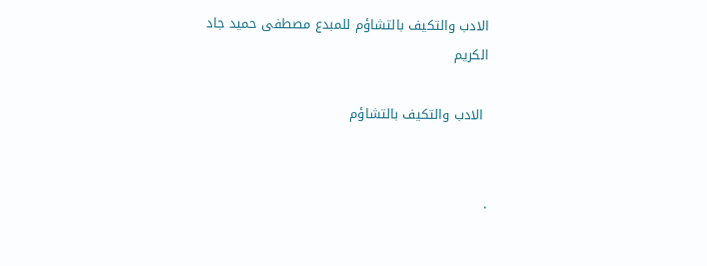الادب والتكيف بالتشاؤم للمبدع مصطفى حميد جاد الكريم

 الادب والتكيف بالتشاؤم


.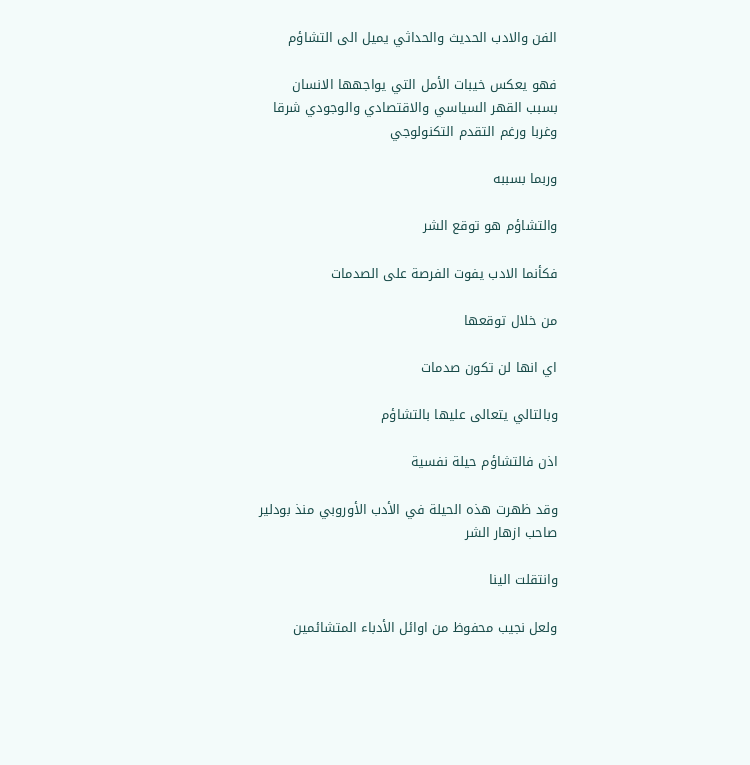الفن والادب الحديث والحداثي يميل الى التشاؤم

فهو يعكس خيبات الأمل التي يواجهها الانسان بسبب القهر السياسي والاقتصادي والوجودي شرقا وغربا ورغم التقدم التكنولوجي

وربما بسببه

والتشاؤم هو توقع الشر

فكأنما الادب يفوت الفرصة على الصدمات

من خلال توقعها

اي انها لن تكون صدمات

وبالتالي يتعالى عليها بالتشاؤم

اذن فالتشاؤم حيلة نفسية

وقد ظهرت هذه الحيلة في الأدب الأوروبي منذ بودلير صاحب ازهار الشر

وانتقلت الينا

ولعل نجيب محفوظ من اوائل الأدباء المتشائمين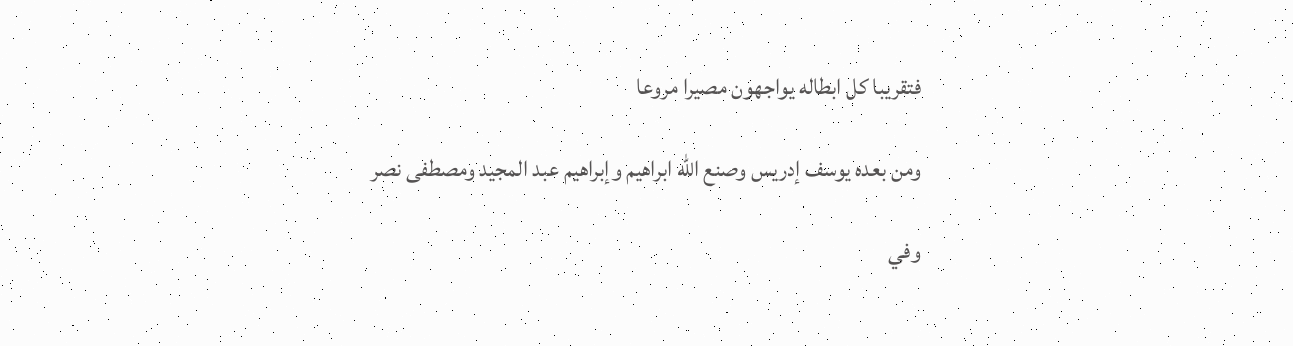فتقريبا كل ابطاله يواجهون مصيرا مروعا

ومن بعده يوسف إدريس وصنع الله ابراهيم وإبراهيم عبد المجيد ومصطفى نصر

وفي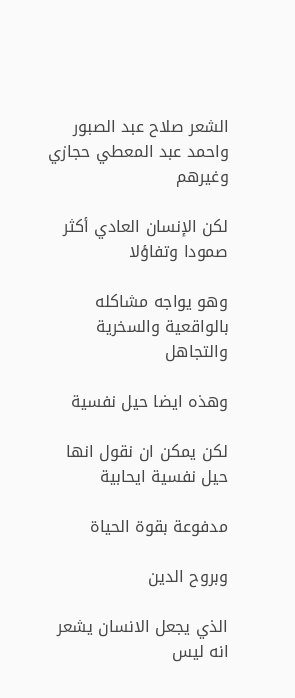الشعر صلاح عبد الصبور واحمد عبد المعطي حجازي وغيرهم

لكن الإنسان العادي أكثر صمودا وتفاؤلا

وهو يواجه مشاكله بالواقعية والسخرية والتجاهل

وهذه ايضا حيل نفسية

لكن يمكن ان نقول انها حيل نفسية ايحابية

مدفوعة بقوة الحياة

وبروح الدين

الذي يجعل الانسان يشعر انه ليس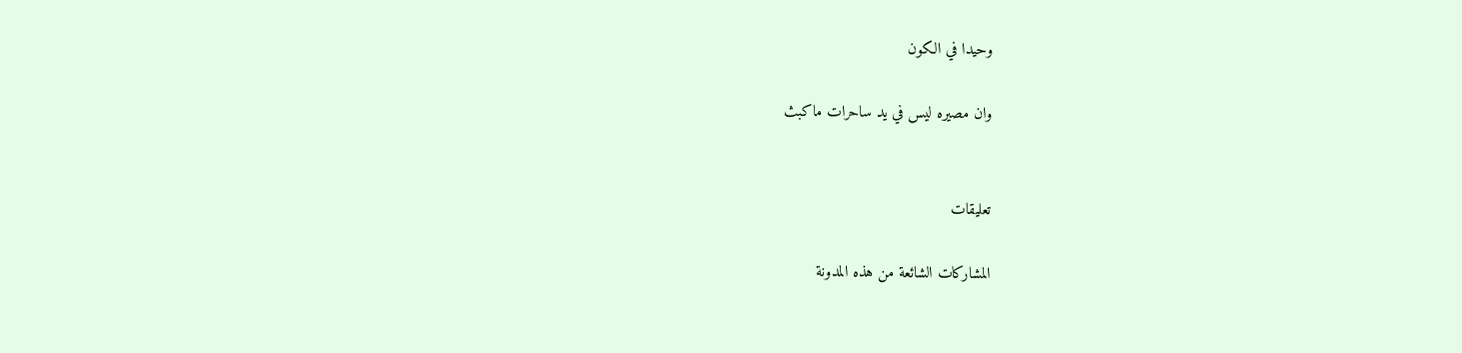وحيدا في الكون

وان مصيره ليس في يد ساحرات ماكبث


تعليقات

المشاركات الشائعة من هذه المدونة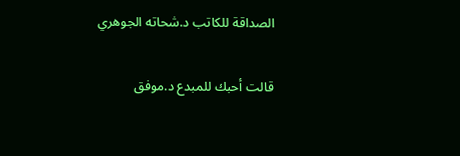الصداقة للكاتب د.شحاته الجوهري

قالت أحبك للمبدع د.موفق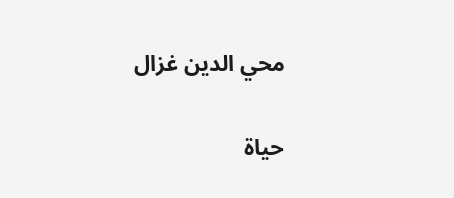محي الدين غزال

حياة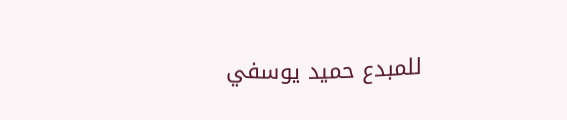للمبدع حميد يوسفي